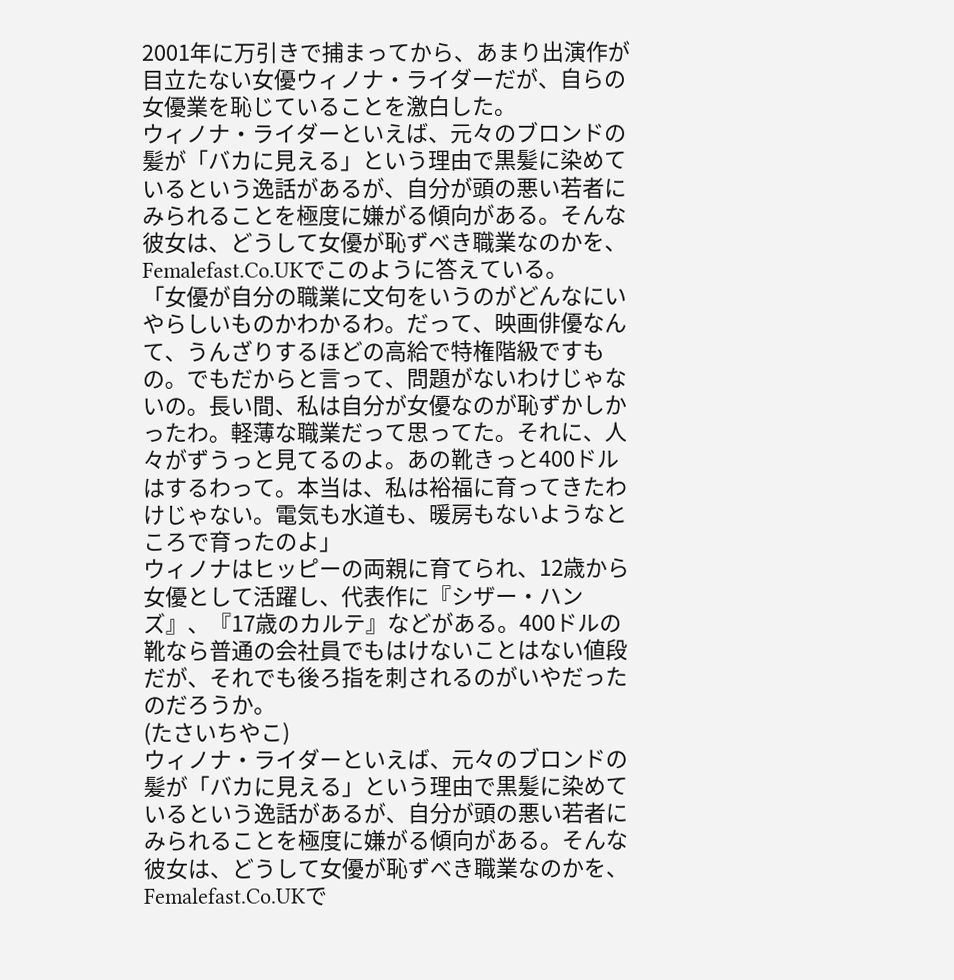2001年に万引きで捕まってから、あまり出演作が目立たない女優ウィノナ・ライダーだが、自らの女優業を恥じていることを激白した。
ウィノナ・ライダーといえば、元々のブロンドの髪が「バカに見える」という理由で黒髪に染めているという逸話があるが、自分が頭の悪い若者にみられることを極度に嫌がる傾向がある。そんな彼女は、どうして女優が恥ずべき職業なのかを、Femalefast.Co.UKでこのように答えている。
「女優が自分の職業に文句をいうのがどんなにいやらしいものかわかるわ。だって、映画俳優なんて、うんざりするほどの高給で特権階級ですもの。でもだからと言って、問題がないわけじゃないの。長い間、私は自分が女優なのが恥ずかしかったわ。軽薄な職業だって思ってた。それに、人々がずうっと見てるのよ。あの靴きっと400ドルはするわって。本当は、私は裕福に育ってきたわけじゃない。電気も水道も、暖房もないようなところで育ったのよ」
ウィノナはヒッピーの両親に育てられ、12歳から女優として活躍し、代表作に『シザー・ハンズ』、『17歳のカルテ』などがある。400ドルの靴なら普通の会社員でもはけないことはない値段だが、それでも後ろ指を刺されるのがいやだったのだろうか。
(たさいちやこ)
ウィノナ・ライダーといえば、元々のブロンドの髪が「バカに見える」という理由で黒髪に染めているという逸話があるが、自分が頭の悪い若者にみられることを極度に嫌がる傾向がある。そんな彼女は、どうして女優が恥ずべき職業なのかを、Femalefast.Co.UKで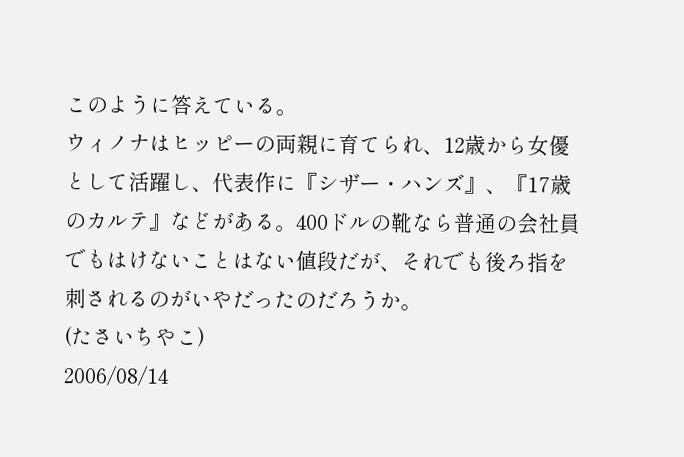このように答えている。
ウィノナはヒッピーの両親に育てられ、12歳から女優として活躍し、代表作に『シザー・ハンズ』、『17歳のカルテ』などがある。400ドルの靴なら普通の会社員でもはけないことはない値段だが、それでも後ろ指を刺されるのがいやだったのだろうか。
(たさいちやこ)
2006/08/14